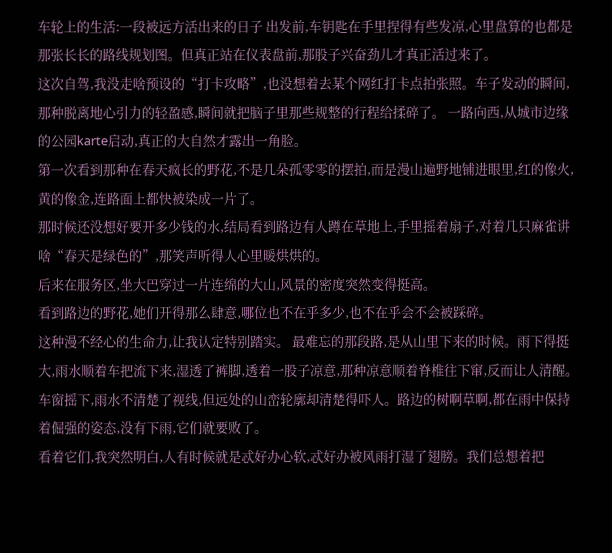车轮上的生活:一段被远方活出来的日子 出发前,车钥匙在手里捏得有些发凉,心里盘算的也都是那张长长的路线规划图。但真正站在仪表盘前,那股子兴奋劲儿才真正活过来了。
这次自驾,我没走啥预设的“打卡攻略”,也没想着去某个网红打卡点拍张照。车子发动的瞬间,那种脱离地心引力的轻盈感,瞬间就把脑子里那些规整的行程给揉碎了。 一路向西,从城市边缘的公园karte启动,真正的大自然才露出一角脸。
第一次看到那种在春天疯长的野花,不是几朵孤零零的摆拍,而是漫山遍野地铺进眼里,红的像火,黄的像金,连路面上都快被染成一片了。
那时候还没想好要开多少钱的水,结局看到路边有人蹲在草地上,手里摇着扇子,对着几只麻雀讲啥“春天是绿色的”,那笑声听得人心里暖烘烘的。
后来在服务区,坐大巴穿过一片连绵的大山,风景的密度突然变得挺高。
看到路边的野花,她们开得那么肆意,哪位也不在乎多少,也不在乎会不会被踩碎。
这种漫不经心的生命力,让我认定特别踏实。 最难忘的那段路,是从山里下来的时候。雨下得挺大,雨水顺着车把流下来,湿透了裤脚,透着一股子凉意,那种凉意顺着脊椎往下窜,反而让人清醒。车窗摇下,雨水不清楚了视线,但远处的山峦轮廓却清楚得吓人。路边的树啊草啊,都在雨中保持着倔强的姿态,没有下雨,它们就要败了。
看着它们,我突然明白,人有时候就是忒好办心软,忒好办被风雨打湿了翅膀。我们总想着把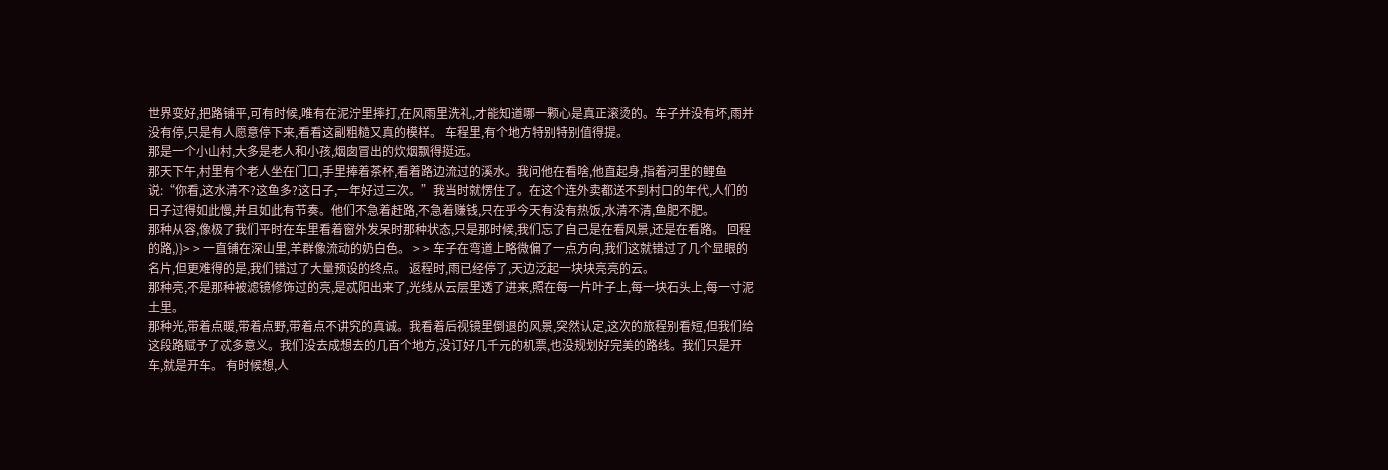世界变好,把路铺平,可有时候,唯有在泥泞里摔打,在风雨里洗礼,才能知道哪一颗心是真正滚烫的。车子并没有坏,雨并没有停,只是有人愿意停下来,看看这副粗糙又真的模样。 车程里,有个地方特别特别值得提。
那是一个小山村,大多是老人和小孩,烟囱冒出的炊烟飘得挺远。
那天下午,村里有个老人坐在门口,手里捧着茶杯,看着路边流过的溪水。我问他在看啥,他直起身,指着河里的鲤鱼说:“你看,这水清不?这鱼多?这日子,一年好过三次。”我当时就愣住了。在这个连外卖都送不到村口的年代,人们的日子过得如此慢,并且如此有节奏。他们不急着赶路,不急着赚钱,只在乎今天有没有热饭,水清不清,鱼肥不肥。
那种从容,像极了我们平时在车里看着窗外发呆时那种状态,只是那时候,我们忘了自己是在看风景,还是在看路。 回程的路,)}> > 一直铺在深山里,羊群像流动的奶白色。 > > 车子在弯道上略微偏了一点方向,我们这就错过了几个显眼的名片,但更难得的是,我们错过了大量预设的终点。 返程时,雨已经停了,天边泛起一块块亮亮的云。
那种亮,不是那种被滤镜修饰过的亮,是忒阳出来了,光线从云层里透了进来,照在每一片叶子上,每一块石头上,每一寸泥土里。
那种光,带着点暖,带着点野,带着点不讲究的真诚。我看着后视镜里倒退的风景,突然认定,这次的旅程别看短,但我们给这段路赋予了忒多意义。我们没去成想去的几百个地方,没订好几千元的机票,也没规划好完美的路线。我们只是开车,就是开车。 有时候想,人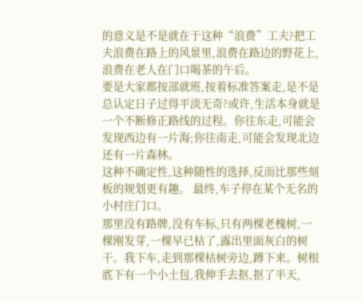的意义是不是就在于这种“浪费”工夫?把工夫浪费在路上的风景里,浪费在路边的野花上,浪费在老人在门口喝茶的午后。
要是大家都按部就班,按着标准答案走,是不是总认定日子过得平淡无奇?或许,生活本身就是一个不断修正路线的过程。你往东走,可能会发现西边有一片海;你往南走,可能会发现北边还有一片森林。
这种不确定性,这种随性的选择,反而比那些刻板的规划更有趣。 最终,车子停在某个无名的小村庄门口。
那里没有路牌,没有车标,只有两棵老槐树,一棵刚发芽,一棵早已枯了,露出里面灰白的树干。我下车,走到那棵枯树旁边,蹲下来。树根底下有一个小土包,我伸手去抠,抠了半天,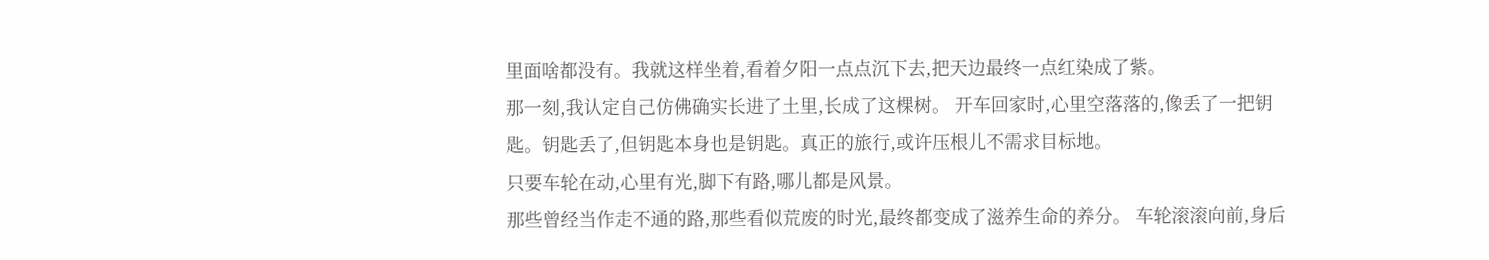里面啥都没有。我就这样坐着,看着夕阳一点点沉下去,把天边最终一点红染成了紫。
那一刻,我认定自己仿佛确实长进了土里,长成了这棵树。 开车回家时,心里空落落的,像丢了一把钥匙。钥匙丢了,但钥匙本身也是钥匙。真正的旅行,或许压根儿不需求目标地。
只要车轮在动,心里有光,脚下有路,哪儿都是风景。
那些曾经当作走不通的路,那些看似荒废的时光,最终都变成了滋养生命的养分。 车轮滚滚向前,身后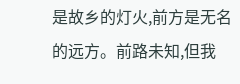是故乡的灯火,前方是无名的远方。前路未知,但我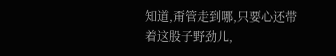知道,甭管走到哪,只要心还带着这股子野劲儿,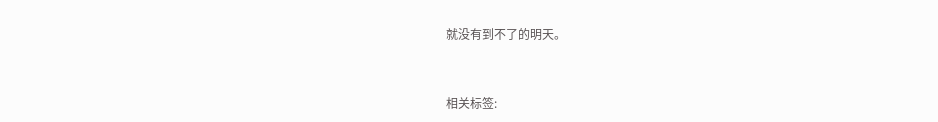就没有到不了的明天。


相关标签: